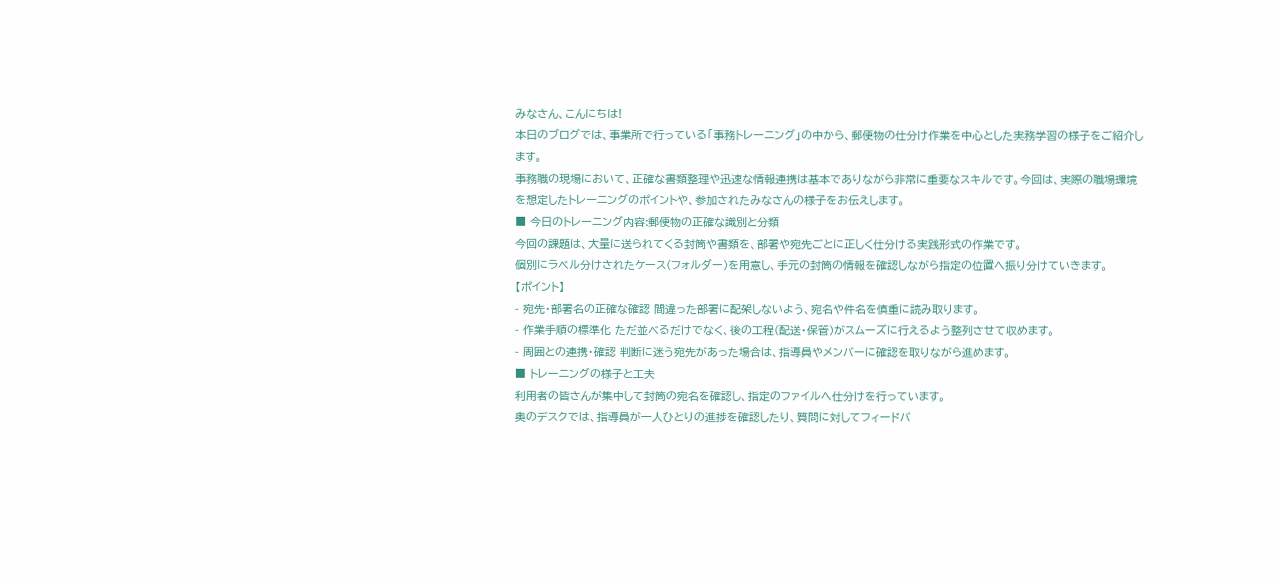みなさん、こんにちは!
本日のブログでは、事業所で行っている「事務トレーニング」の中から、郵便物の仕分け作業を中心とした実務学習の様子をご紹介します。
事務職の現場において、正確な書類整理や迅速な情報連携は基本でありながら非常に重要なスキルです。今回は、実際の職場環境を想定したトレーニングのポイントや、参加されたみなさんの様子をお伝えします。
■ 今日のトレーニング内容:郵便物の正確な識別と分類
今回の課題は、大量に送られてくる封筒や書類を、部署や宛先ごとに正しく仕分ける実践形式の作業です。
個別にラベル分けされたケース(フォルダー)を用意し、手元の封筒の情報を確認しながら指定の位置へ振り分けていきます。
【ポイント】
- 宛先・部署名の正確な確認 間違った部署に配架しないよう、宛名や件名を慎重に読み取ります。
- 作業手順の標準化 ただ並べるだけでなく、後の工程(配送・保管)がスムーズに行えるよう整列させて収めます。
- 周囲との連携・確認 判断に迷う宛先があった場合は、指導員やメンバーに確認を取りながら進めます。
■ トレーニングの様子と工夫
利用者の皆さんが集中して封筒の宛名を確認し、指定のファイルへ仕分けを行っています。
奥のデスクでは、指導員が一人ひとりの進捗を確認したり、質問に対してフィードバ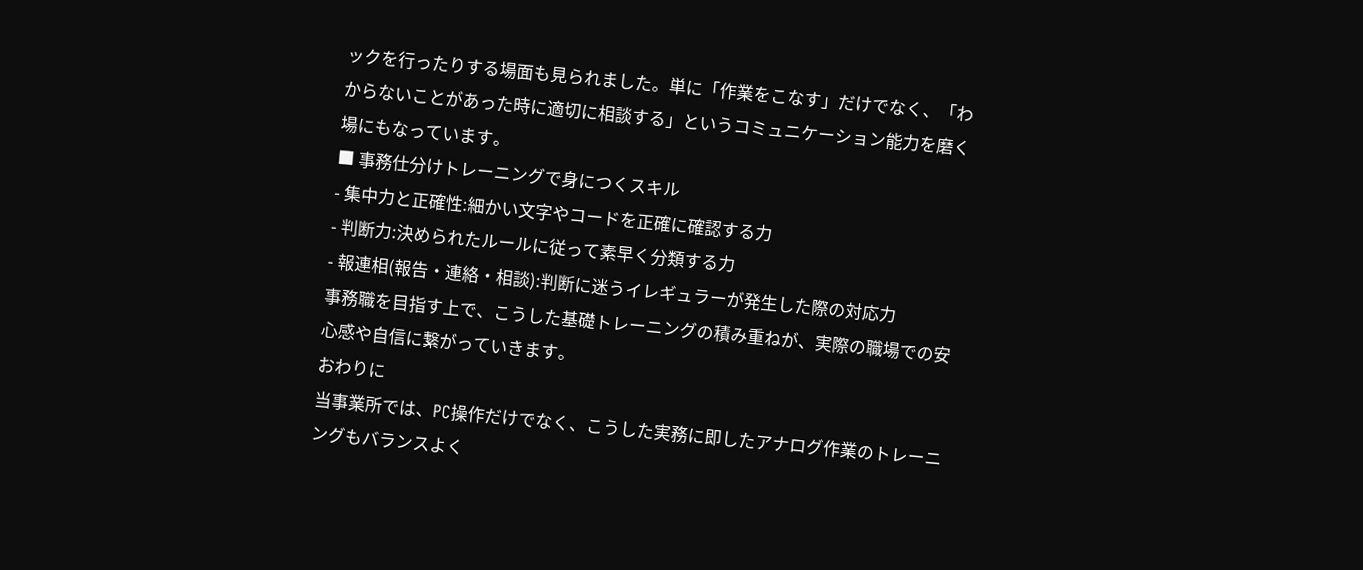ックを行ったりする場面も見られました。単に「作業をこなす」だけでなく、「わからないことがあった時に適切に相談する」というコミュニケーション能力を磨く場にもなっています。
■ 事務仕分けトレーニングで身につくスキル
- 集中力と正確性:細かい文字やコードを正確に確認する力
- 判断力:決められたルールに従って素早く分類する力
- 報連相(報告・連絡・相談):判断に迷うイレギュラーが発生した際の対応力
事務職を目指す上で、こうした基礎トレーニングの積み重ねが、実際の職場での安心感や自信に繋がっていきます。
おわりに
当事業所では、PC操作だけでなく、こうした実務に即したアナログ作業のトレーニングもバランスよく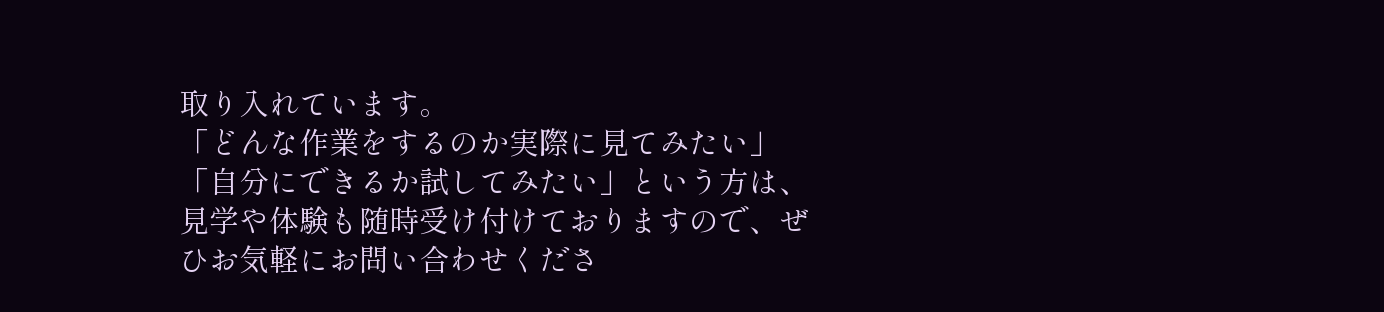取り入れています。
「どんな作業をするのか実際に見てみたい」「自分にできるか試してみたい」という方は、見学や体験も随時受け付けておりますので、ぜひお気軽にお問い合わせくださ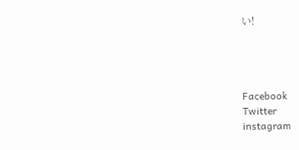い!




Facebook
Twitter
instagram